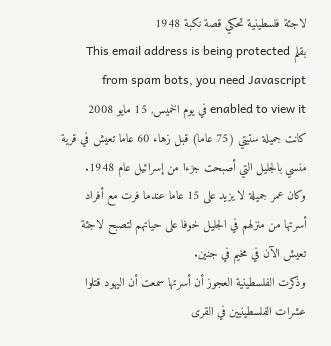لاجئة فلسطينية تحكي قصة نكبة 1948
بقلم This email address is being protected from spam bots, you need Javascript enabled to view it في يوم الخميس, 15 مايو 2008
كانت جميلة ستيتي (75 عاما) قبل زهاء 60 عاما تعيش في قرية منسي بالجليل التي أصبحت جزءا من إسرائيل عام 1948.
وكان عمر جميلة لا يزيد على 15 عاما عندما فرت مع أفراد أسرتها من منزلهم في الجليل خوفا على حياتهم لتصبح لاجئة تعيش الآن في مخيم في جنين.
وذكرت الفلسطينية العجوز أن أسرتها سمعت أن اليهود قتلوا عشرات الفلسطينيين في القرى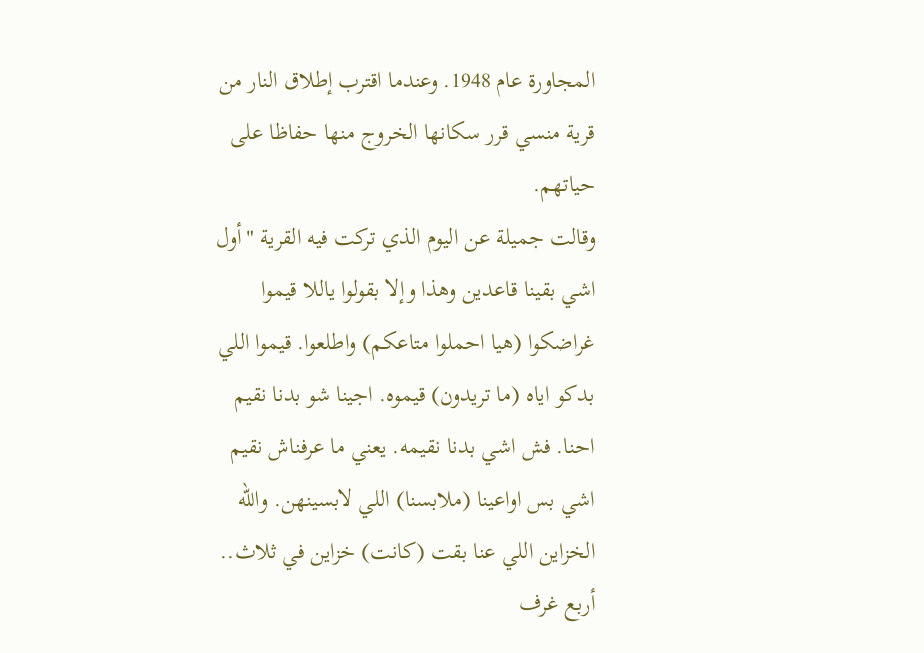المجاورة عام 1948. وعندما اقترب إطلاق النار من قرية منسي قرر سكانها الخروج منها حفاظا على حياتهم.
وقالت جميلة عن اليوم الذي تركت فيه القرية "أول اشي بقينا قاعدين وهذا وإلا بقولوا ياللا قيموا غراضكوا (هيا احملوا متاعكم) واطلعوا. قيموا اللي بدكو اياه (ما تريدون) قيموه. اجينا شو بدنا نقيم احنا. فش اشي بدنا نقيمه. يعني ما عرفناش نقيم اشي بس اواعينا (ملابسنا) اللي لابسينهن. والله الخزاين اللي عنا بقت (كانت) خزاين في ثلاث.. أربع غرف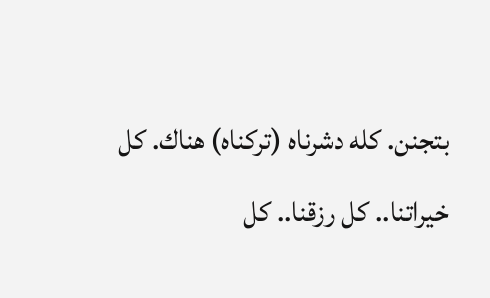بتجنن. كله دشرناه (تركناه) هناك. كل خيراتنا.. كل رزقنا.. كل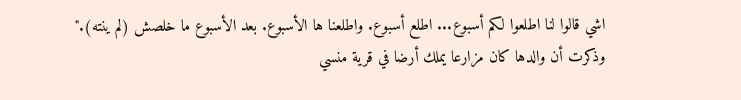اشي قالوا لنا اطلعوا لكم أسبوع... اطلع أسبوع. واطلعنا ها الأسبوع. بعد الأسبوع ما خلصش (لم ينته)."
وذكرت أن والدها كان مزارعا يملك أرضا في قرية منسي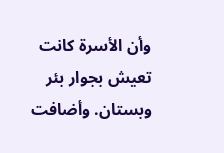وأن الأسرة كانت تعيش بجوار بئر وبستان. وأضافت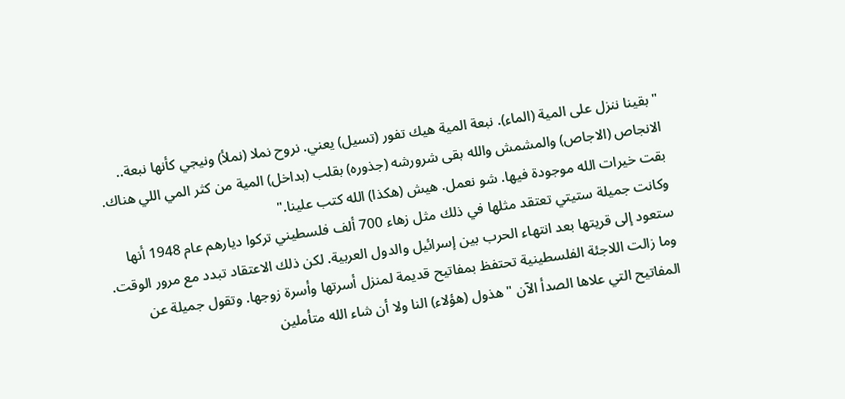"بقينا ننزل على المية (الماء). نبعة المية هيك تفور (تسيل) يعني. نروح نملا (نملأ) ونيجي كأنها نبعة.. الانجاص (الاجاص) والمشمش والله بقى شرورشه (جذوره) بقلب (بداخل) المية من كثر المي اللي هناك. بقت خيرات الله موجودة فيها. شو نعمل. هيش (هكذا) الله كتب علينا."
وكانت جميلة ستيتي تعتقد مثلها في ذلك مثل زهاء 700 ألف فلسطيني تركوا ديارهم عام 1948 أنها ستعود إلى قريتها بعد انتهاء الحرب بين إسرائيل والدول العربية. لكن ذلك الاعتقاد تبدد مع مرور الوقت.
وما زالت اللاجئة الفلسطينية تحتفظ بمفاتيح قديمة لمنزل أسرتها وأسرة زوجها. وتقول جميلة عن المفاتيح التي علاها الصدأ الآن "هذول (هؤلاء) النا ولا أن شاء الله متأملين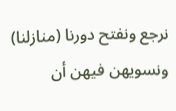نرجع ونفتح دورنا (منازلنا) ونسويهن فيهن أن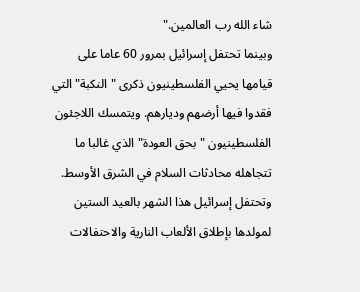شاء الله رب العالمين."
وبينما تحتفل إسرائيل بمرور 60 عاما على قيامها يحيي الفلسطينيون ذكرى "النكبة" التي فقدوا فيها أرضهم وديارهم. ويتمسك اللاجئون الفلسطينيون "بحق العودة" الذي غالبا ما تتجاهله محادثات السلام في الشرق الأوسط.
وتحتفل إسرائيل هذا الشهر بالعيد الستين لمولدها بإطلاق الألعاب النارية والاحتفالات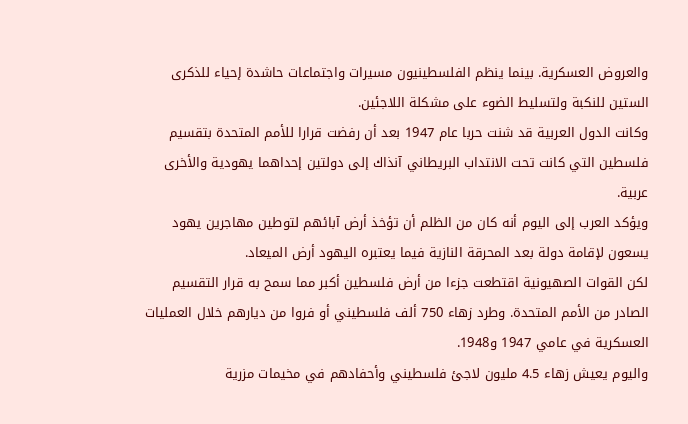والعروض العسكرية. بينما ينظم الفلسطينيون مسيرات واجتماعات حاشدة إحياء للذكرى الستين للنكبة ولتسليط الضوء على مشكلة اللاجئين.
وكانت الدول العربية قد شنت حربا عام 1947 بعد أن رفضت قرارا للأمم المتحدة بتقسيم فلسطين التي كانت تحت الانتداب البريطاني آنذاك إلى دولتين إحداهما يهودية والأخرى عربية.
ويؤكد العرب إلى اليوم أنه كان من الظلم أن تؤخذ أرض آبائهم لتوطين مهاجرين يهود يسعون لإقامة دولة بعد المحرقة النازية فيما يعتبره اليهود أرض الميعاد.
لكن القوات الصهيونية اقتطعت جزءا من أرض فلسطين أكبر مما سمح به قرار التقسيم الصادر من الأمم المتحدة. وطرد زهاء 750 ألف فلسطيني أو فروا من ديارهم خلال العمليات العسكرية في عامي 1947 و1948.
واليوم يعيش زهاء 4.5 مليون لاجئ فلسطيني وأحفادهم في مخيمات مزرية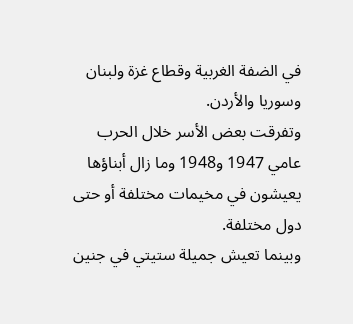في الضفة الغربية وقطاع غزة ولبنان وسوريا والأردن.
وتفرقت بعض الأسر خلال الحرب عامي 1947 و1948 وما زال أبناؤها يعيشون في مخيمات مختلفة أو حتى دول مختلفة.
وبينما تعيش جميلة ستيتي في جنين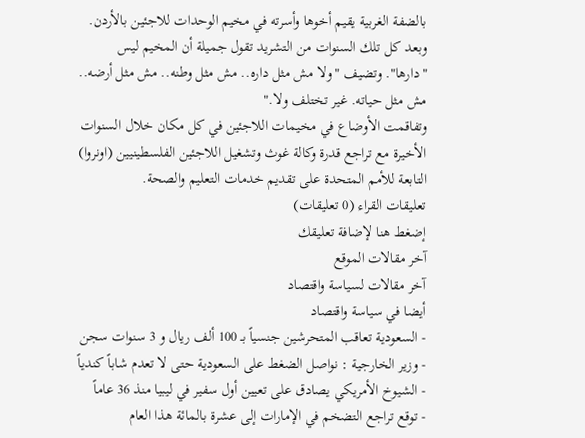بالضفة الغربية يقيم أخوها وأسرته في مخيم الوحدات للاجئين بالأردن.
وبعد كل تلك السنوات من التشريد تقول جميلة أن المخيم ليس "دارها". وتضيف "ولا مش مثل داره.. مش مثل وطنه.. مش مثل أرضه.. مش مثل حياته. غير تختلف ولا."
وتفاقمت الأوضاع في مخيمات اللاجئين في كل مكان خلال السنوات الأخيرة مع تراجع قدرة وكالة غوث وتشغيل اللاجئين الفلسطينيين (اونروا) التابعة للأمم المتحدة على تقديم خدمات التعليم والصحة.
تعليقات القراء (0 تعليقات)
إضغط هنا لإضافة تعليقك
آخر مقالات الموقع
آخر مقالات لسياسة واقتصاد
أيضا في سياسة واقتصاد
- السعودية تعاقب المتحرشين جنسياً بـ 100 ألف ريال و 3 سنوات سجن
- وزير الخارجية : نواصل الضغط على السعودية حتى لا تعدم شاباً كندياً
- الشيوخ الأمريكي يصادق على تعيين أول سفير في ليبيا منذ 36 عاماً
- توقع تراجع التضخم في الإمارات إلى عشرة بالمائة هذا العام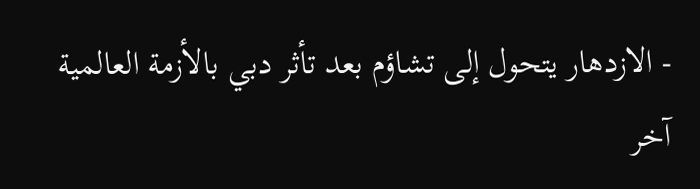- الازدهار يتحول إلى تشاؤم بعد تأثر دبي بالأزمة العالمية
آخر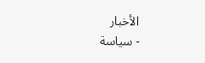الأخبار
- سياسة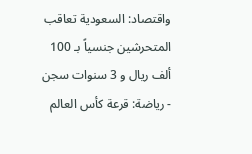واقتصاد: السعودية تعاقب المتحرشين جنسياً بـ 100 ألف ريال و 3 سنوات سجن
- رياضة: قرعة كأس العالم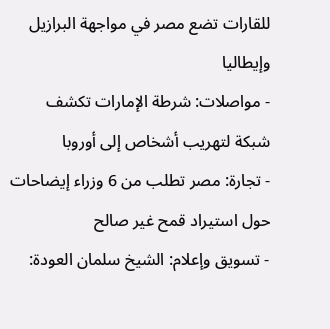للقارات تضع مصر في مواجهة البرازيل وإيطاليا
- مواصلات: شرطة الإمارات تكشف شبكة لتهريب أشخاص إلى أوروبا
- تجارة: مصر تطلب من 6 وزراء إيضاحات حول استيراد قمح غير صالح
- تسويق وإعلام: الشيخ سلمان العودة: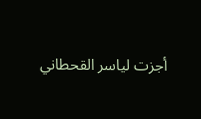أجزت لياسر القحطاني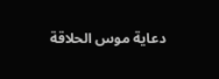دعاية موس الحلاقة